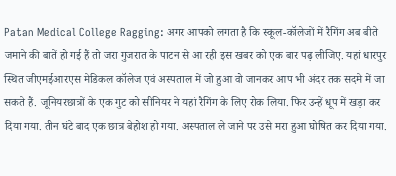Patan Medical College Ragging: अगर आपको लगता है कि स्कूल-कॉलेजों में रैगिंग अब बीते जमाने की बातें हो गई हैं तो जरा गुजरात के पाटन से आ रही इस खबर को एक बार पढ़ लीजिए. यहां धारपुर स्थित जीएमईआरएस मेडिकल कॉलेज एवं अस्पताल में जो हुआ वो जानकर आप भी अंदर तक सदमे में जा सकते हैं. जूनियरछात्रों के एक गुट को सीनियर ने यहां रैगिंग के लिए रोक लिया. फिर उन्हें धूप में खड़ा कर दिया गया. तीन घंटे बाद एक छात्र बेहोश हो गया. अस्पताल ले जाने पर उसे मरा हुआ घोषित कर दिया गया.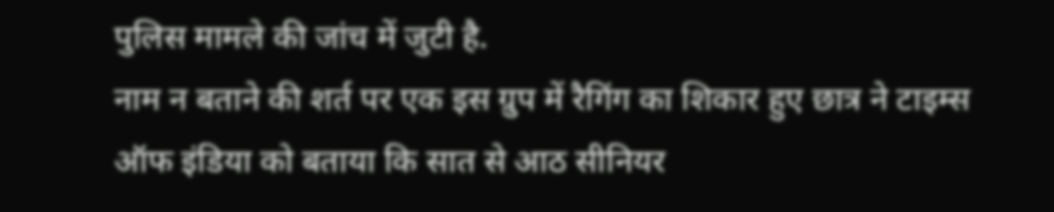पुलिस मामले की जांच में जुटी है.
नाम न बताने की शर्त पर एक इस ग्रुप में रैगिंग का शिकार हुए छात्र ने टाइम्स ऑफ इंडिया को बताया कि सात से आठ सीनियर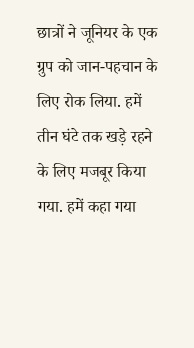छात्रों ने जूनियर के एक ग्रुप को जान-पहचान के लिए रोक लिया. हमें तीन घंटे तक खड़े रहने के लिए मजबूर किया गया. हमें कहा गया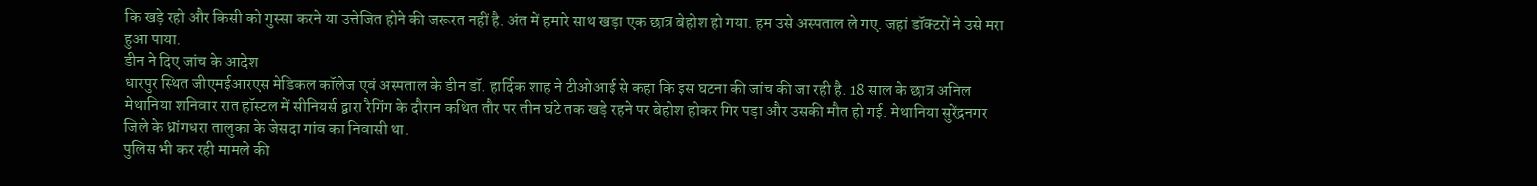कि खड़े रहो और किसी को गुस्सा करने या उत्तेजित होने की जरूरत नहीं है. अंत में हमारे साथ खड़ा एक छात्र बेहोश हो गया. हम उसे अस्पताल ले गए. जहां डॉक्टरों ने उसे मरा हुआ पाया.
डीन ने दिए जांच के आदेश
धारपुर स्थित जीएमईआरएस मेडिकल कॉलेज एवं अस्पताल के डीन डॉ. हार्दिक शाह ने टीओआई से कहा कि इस घटना की जांच की जा रही है. 18 साल के छात्र अनिल मेथानिया शनिवार रात हॉस्टल में सीनियर्स द्वारा रैगिंग के दौरान कथित तौर पर तीन घंटे तक खड़े रहने पर बेहोश होकर गिर पड़ा और उसकी मौत हो गई. मेथानिया सुरेंद्रनगर जिले के ध्रांगधरा तालुका के जेसदा गांव का निवासी था.
पुलिस भी कर रही मामले की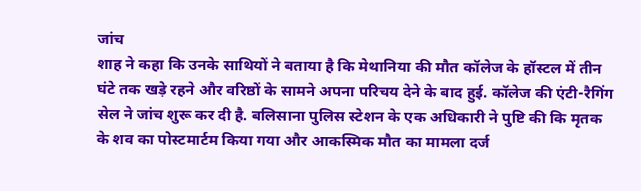जांच
शाह ने कहा कि उनके साथियों ने बताया है कि मेथानिया की मौत कॉलेज के हॉस्टल में तीन घंटे तक खड़े रहने और वरिष्ठों के सामने अपना परिचय देने के बाद हुई. कॉलेज की एंटी-रैगिंग सेल ने जांच शुरू कर दी है. बलिसाना पुलिस स्टेशन के एक अधिकारी ने पुष्टि की कि मृतक के शव का पोस्टमार्टम किया गया और आकस्मिक मौत का मामला दर्ज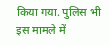किया गया. पुलिस भी इस मामले में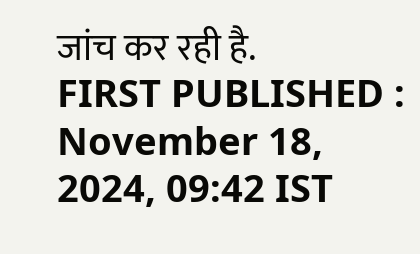जांच कर रही है.
FIRST PUBLISHED : November 18, 2024, 09:42 IST